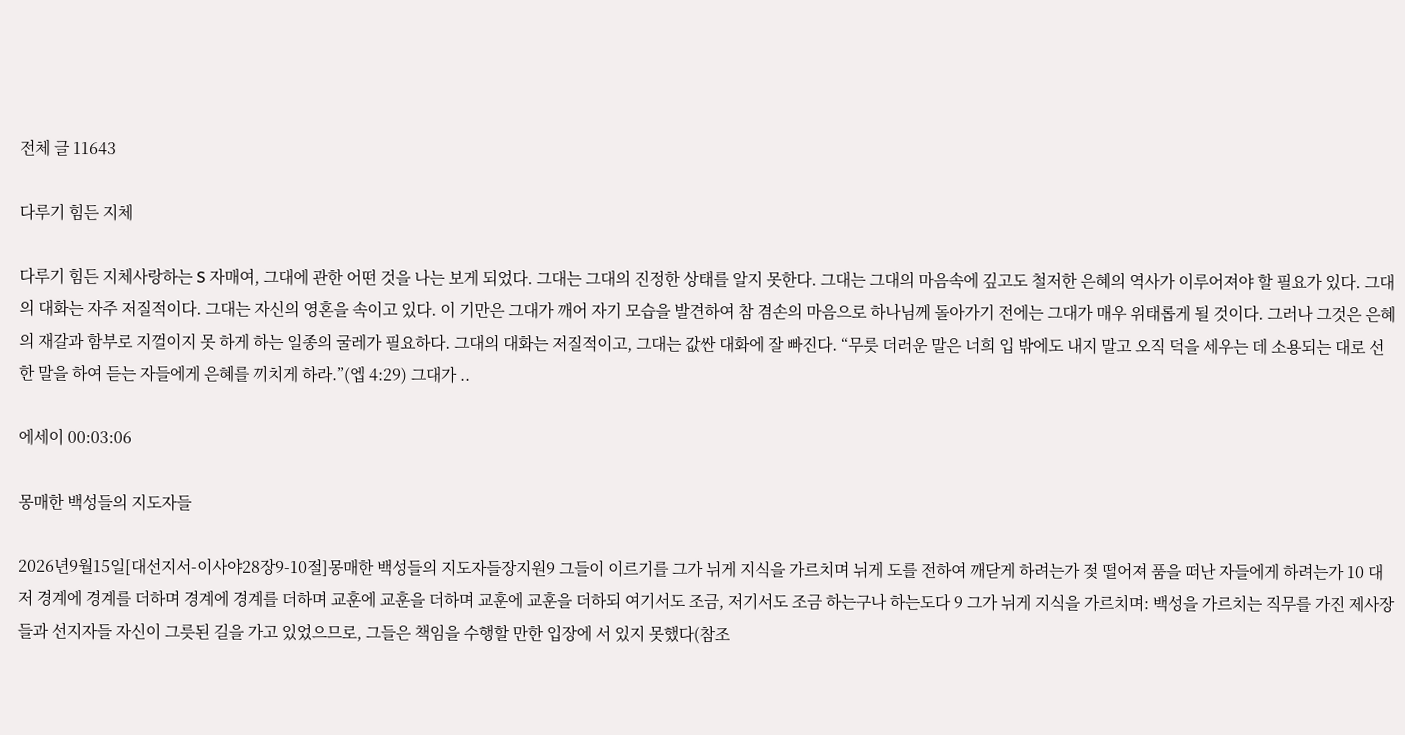전체 글 11643

다루기 힘든 지체

다루기 힘든 지체사랑하는 S 자매여, 그대에 관한 어떤 것을 나는 보게 되었다. 그대는 그대의 진정한 상태를 알지 못한다. 그대는 그대의 마음속에 깊고도 철저한 은혜의 역사가 이루어져야 할 필요가 있다. 그대의 대화는 자주 저질적이다. 그대는 자신의 영혼을 속이고 있다. 이 기만은 그대가 깨어 자기 모습을 발견하여 참 겸손의 마음으로 하나님께 돌아가기 전에는 그대가 매우 위태롭게 될 것이다. 그러나 그것은 은혜의 재갈과 함부로 지껄이지 못 하게 하는 일종의 굴레가 필요하다. 그대의 대화는 저질적이고, 그대는 값싼 대화에 잘 빠진다. “무릇 더러운 말은 너희 입 밖에도 내지 말고 오직 덕을 세우는 데 소용되는 대로 선한 말을 하여 듣는 자들에게 은혜를 끼치게 하라.”(엡 4:29) 그대가 ..

에세이 00:03:06

몽매한 백성들의 지도자들

2026년9월15일[대선지서-이사야28장9-10절]몽매한 백성들의 지도자들장지원9 그들이 이르기를 그가 뉘게 지식을 가르치며 뉘게 도를 전하여 깨닫게 하려는가 젖 떨어져 품을 떠난 자들에게 하려는가 10 대저 경계에 경계를 더하며 경계에 경계를 더하며 교훈에 교훈을 더하며 교훈에 교훈을 더하되 여기서도 조금, 저기서도 조금 하는구나 하는도다 9 그가 뉘게 지식을 가르치며: 백성을 가르치는 직무를 가진 제사장들과 선지자들 자신이 그릇된 길을 가고 있었으므로, 그들은 책임을 수행할 만한 입장에 서 있지 못했다(참조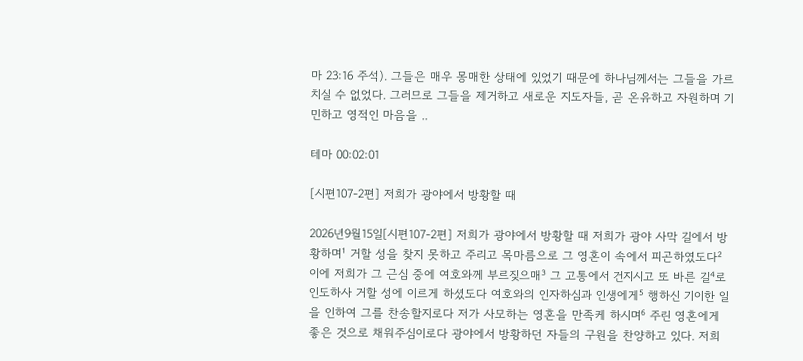마 23:16 주석). 그들은 매우 몽매한 상태에 있었기 때문에 하나님께서는 그들을 가르치실 수 없었다. 그러므로 그들을 제거하고 새로운 지도자들, 곧 온유하고 자원하며 기민하고 영적인 마음을 ..

테마 00:02:01

[시편107-2편] 저희가 광야에서 방황할 때

2026년9월15일[시편107-2편] 저희가 광야에서 방황할 때 저희가 광야 사막 길에서 방황하며¹ 거할 성을 찾지 못하고 주리고 목마름으로 그 영혼이 속에서 피곤하였도다² 이에 저희가 그 근심 중에 여호와께 부르짖으매³ 그 고통에서 건지시고 또 바른 길⁴로 인도하사 거할 성에 이르게 하셨도다 여호와의 인자하심과 인생에게⁵ 행하신 기이한 일을 인하여 그를 찬송할지로다 저가 사모하는 영혼을 만족케 하시며⁶ 주린 영혼에게 좋은 것으로 채워주심이로다 광야에서 방황하던 자들의 구원을 찬양하고 있다. 저희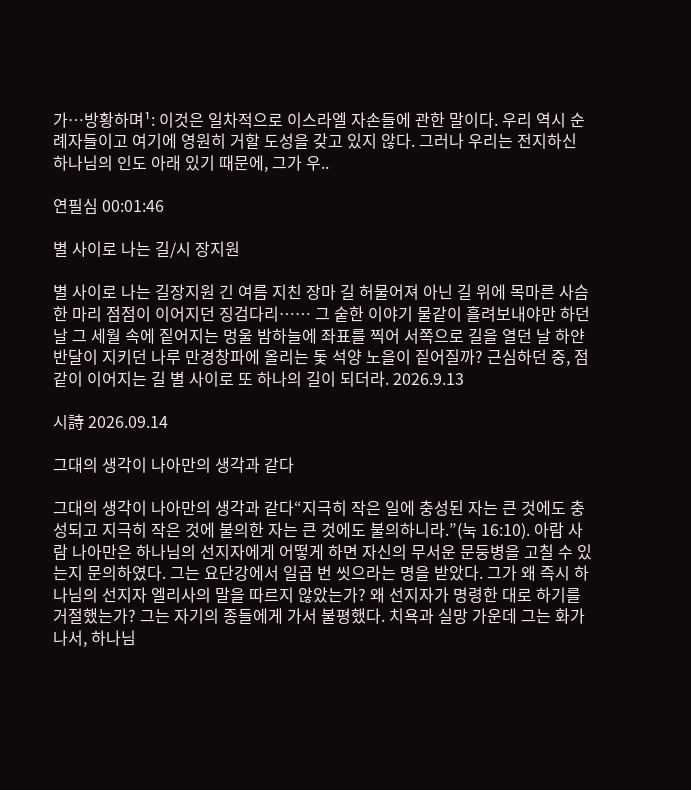가…방황하며¹: 이것은 일차적으로 이스라엘 자손들에 관한 말이다. 우리 역시 순례자들이고 여기에 영원히 거할 도성을 갖고 있지 않다. 그러나 우리는 전지하신 하나님의 인도 아래 있기 때문에, 그가 우..

연필심 00:01:46

별 사이로 나는 길/시 장지원

별 사이로 나는 길장지원 긴 여름 지친 장마 길 허물어져 아닌 길 위에 목마른 사슴 한 마리 점점이 이어지던 징검다리…… 그 숱한 이야기 물같이 흘려보내야만 하던 날 그 세월 속에 짙어지는 멍울 밤하늘에 좌표를 찍어 서쪽으로 길을 열던 날 하얀 반달이 지키던 나루 만경창파에 올리는 돛 석양 노을이 짙어질까? 근심하던 중, 점같이 이어지는 길 별 사이로 또 하나의 길이 되더라. 2026.9.13

시詩 2026.09.14

그대의 생각이 나아만의 생각과 같다

그대의 생각이 나아만의 생각과 같다“지극히 작은 일에 충성된 자는 큰 것에도 충성되고 지극히 작은 것에 불의한 자는 큰 것에도 불의하니라.”(눅 16:10). 아람 사람 나아만은 하나님의 선지자에게 어떻게 하면 자신의 무서운 문둥병을 고칠 수 있는지 문의하였다. 그는 요단강에서 일곱 번 씻으라는 명을 받았다. 그가 왜 즉시 하나님의 선지자 엘리사의 말을 따르지 않았는가? 왜 선지자가 명령한 대로 하기를 거절했는가? 그는 자기의 종들에게 가서 불평했다. 치욕과 실망 가운데 그는 화가 나서, 하나님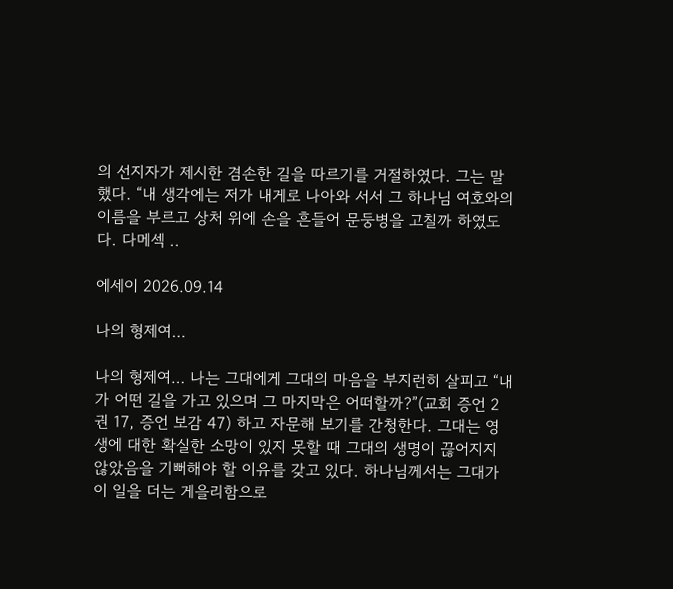의 선지자가 제시한 겸손한 길을 따르기를 거절하였다. 그는 말했다. “내 생각에는 저가 내게로 나아와 서서 그 하나님 여호와의 이름을 부르고 상처 위에 손을 흔들어 문둥병을 고칠까 하였도다. 다메섹 ..

에세이 2026.09.14

나의 형제여…

나의 형제여… 나는 그대에게 그대의 마음을 부지런히 살피고 “내가 어떤 길을 가고 있으며 그 마지막은 어떠할까?”(교회 증언 2권 17, 증언 보감 47) 하고 자문해 보기를 간청한다. 그대는 영생에 대한 확실한 소망이 있지 못할 때 그대의 생명이 끊어지지 않았음을 기뻐해야 할 이유를 갖고 있다. 하나님께서는 그대가 이 일을 더는 게을리함으로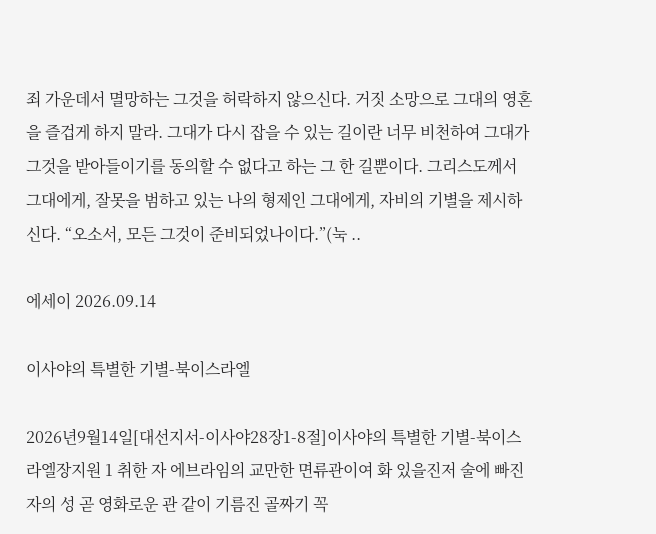죄 가운데서 멸망하는 그것을 허락하지 않으신다. 거짓 소망으로 그대의 영혼을 즐겁게 하지 말라. 그대가 다시 잡을 수 있는 길이란 너무 비천하여 그대가 그것을 받아들이기를 동의할 수 없다고 하는 그 한 길뿐이다. 그리스도께서 그대에게, 잘못을 범하고 있는 나의 형제인 그대에게, 자비의 기별을 제시하신다. “오소서, 모든 그것이 준비되었나이다.”(눅 ..

에세이 2026.09.14

이사야의 특별한 기별-북이스라엘

2026년9월14일[대선지서-이사야28장1-8절]이사야의 특별한 기별-북이스라엘장지원 1 취한 자 에브라임의 교만한 면류관이여 화 있을진저 술에 빠진 자의 성 곧 영화로운 관 같이 기름진 골짜기 꼭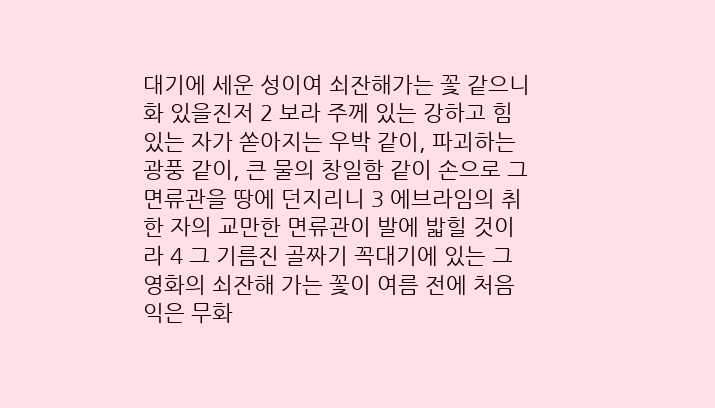대기에 세운 성이여 쇠잔해가는 꽃 같으니 화 있을진저 2 보라 주께 있는 강하고 힘 있는 자가 쏟아지는 우박 같이, 파괴하는 광풍 같이, 큰 물의 창일함 같이 손으로 그 면류관을 땅에 던지리니 3 에브라임의 취한 자의 교만한 면류관이 발에 밟힐 것이라 4 그 기름진 골짜기 꼭대기에 있는 그 영화의 쇠잔해 가는 꽃이 여름 전에 처음 익은 무화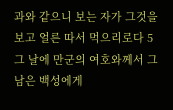과와 같으니 보는 자가 그것을 보고 얼른 따서 먹으리로다 5 그 날에 만군의 여호와께서 그 남은 백성에게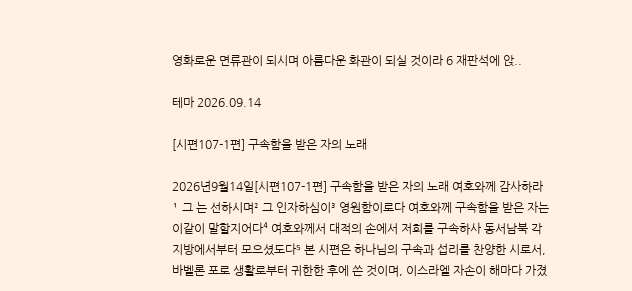영화로운 면류관이 되시며 아름다운 화관이 되실 것이라 6 재판석에 앉..

테마 2026.09.14

[시편107-1편] 구속함을 받은 자의 노래

2026년9월14일[시편107-1편] 구속함을 받은 자의 노래 여호와께 감사하라¹ 그 는 선하시며² 그 인자하심이³ 영원함이로다 여호와께 구속함을 받은 자는 이같이 말할지어다⁴ 여호와께서 대적의 손에서 저희를 구속하사 동서남북 각 지방에서부터 모으셨도다⁵ 본 시편은 하나님의 구속과 섭리를 찬양한 시로서, 바벨론 포로 생활로부터 귀한한 후에 쓴 것이며, 이스라엘 자손이 해마다 가졌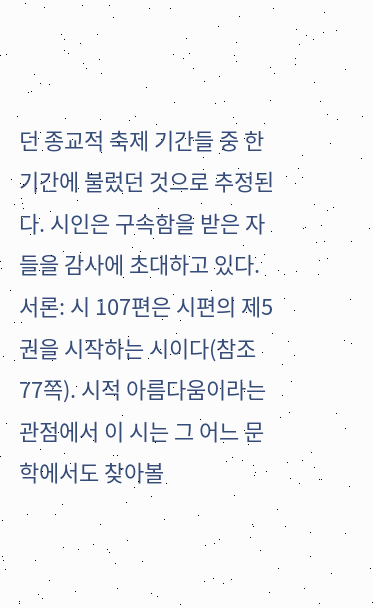던 종교적 축제 기간들 중 한 기간에 불렀던 것으로 추정된다. 시인은 구속함을 받은 자들을 감사에 초대하고 있다. 서론: 시 107편은 시편의 제5권을 시작하는 시이다(참조 77쪽). 시적 아름다움이라는 관점에서 이 시는 그 어느 문학에서도 찾아볼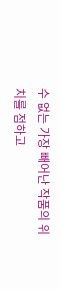수 없는 가장 빼어난 작품의 위치를 점하고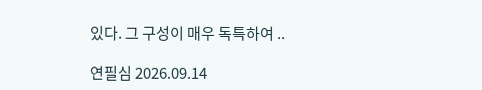있다. 그 구성이 매우 독특하여 ..

연필심 2026.09.14